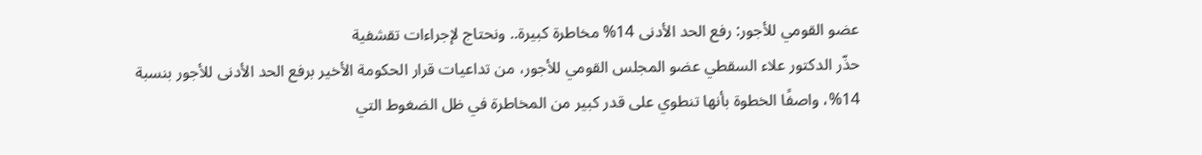عضو القومي للأجور: رفع الحد الأدنى 14% مخاطرة كبيرة.. ونحتاج لإجراءات تقشفية
حذّر الدكتور علاء السقطي عضو المجلس القومي للأجور، من تداعيات قرار الحكومة الأخير برفع الحد الأدنى للأجور بنسبة 14%، واصفًا الخطوة بأنها تنطوي على قدر كبير من المخاطرة في ظل الضغوط التي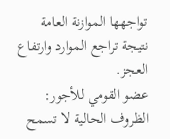تواجهها الموازنة العامة نتيجة تراجع الموارد وارتفاع العجز.
عضو القومي للأجور: الظروف الحالية لا تسمح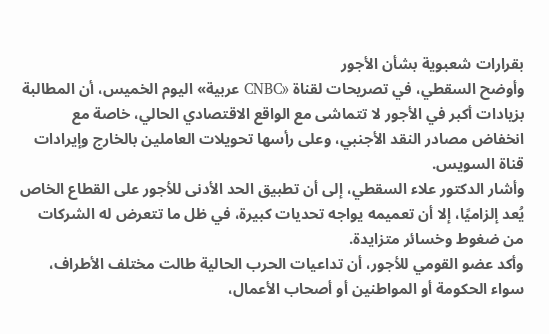بقرارات شعبوية بشأن الأجور
وأوضح السقطي، في تصريحات لقناة «CNBC عربية» اليوم الخميس، أن المطالبة بزيادات أكبر في الأجور لا تتماشى مع الواقع الاقتصادي الحالي، خاصة مع انخفاض مصادر النقد الأجنبي، وعلى رأسها تحويلات العاملين بالخارج وإيرادات قناة السويس.
وأشار الدكتور علاء السقطي، إلى أن تطبيق الحد الأدنى للأجور على القطاع الخاص يُعد إلزاميًا، إلا أن تعميمه يواجه تحديات كبيرة، في ظل ما تتعرض له الشركات من ضغوط وخسائر متزايدة.
وأكد عضو القومي للأجور، أن تداعيات الحرب الحالية طالت مختلف الأطراف، سواء الحكومة أو المواطنين أو أصحاب الأعمال،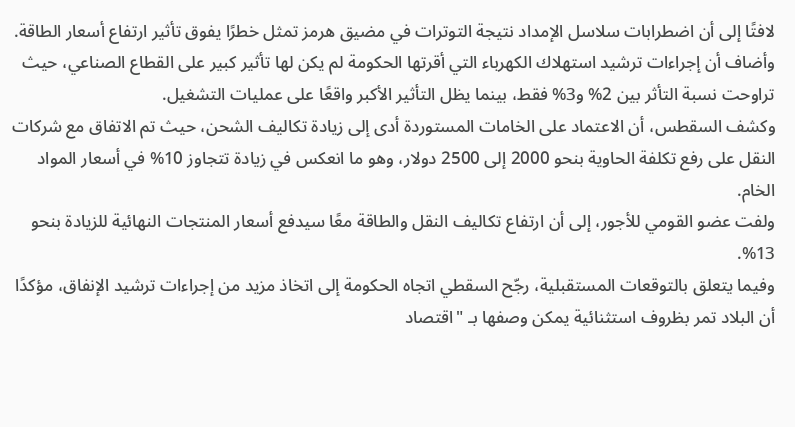لافتًا إلى أن اضطرابات سلاسل الإمداد نتيجة التوترات في مضيق هرمز تمثل خطرًا يفوق تأثير ارتفاع أسعار الطاقة.
وأضاف أن إجراءات ترشيد استهلاك الكهرباء التي أقرتها الحكومة لم يكن لها تأثير كبير على القطاع الصناعي، حيث تراوحت نسبة التأثر بين 2% و3% فقط، بينما يظل التأثير الأكبر واقعًا على عمليات التشغيل.
وكشف السقطس، أن الاعتماد على الخامات المستوردة أدى إلى زيادة تكاليف الشحن، حيث تم الاتفاق مع شركات النقل على رفع تكلفة الحاوية بنحو 2000 إلى 2500 دولار، وهو ما انعكس في زيادة تتجاوز 10% في أسعار المواد الخام.
ولفت عضو القومي للأجور، إلى أن ارتفاع تكاليف النقل والطاقة معًا سيدفع أسعار المنتجات النهائية للزيادة بنحو 13%.
وفيما يتعلق بالتوقعات المستقبلية، رجّح السقطي اتجاه الحكومة إلى اتخاذ مزيد من إجراءات ترشيد الإنفاق، مؤكدًا أن البلاد تمر بظروف استثنائية يمكن وصفها بـ "اقتصاد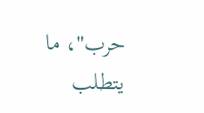حرب"، ما يتطلب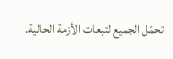تحمّل الجميع لتبعات الأزمة الحالية.